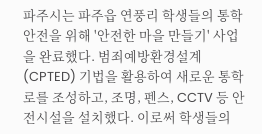파주시는 파주읍 연풍리 학생들의 통학 안전을 위해 '안전한 마을 만들기' 사업을 완료했다. 범죄예방환경설계(CPTED) 기법을 활용하여 새로운 통학로를 조성하고, 조명, 펜스, CCTV 등 안전시설을 설치했다. 이로써 학생들의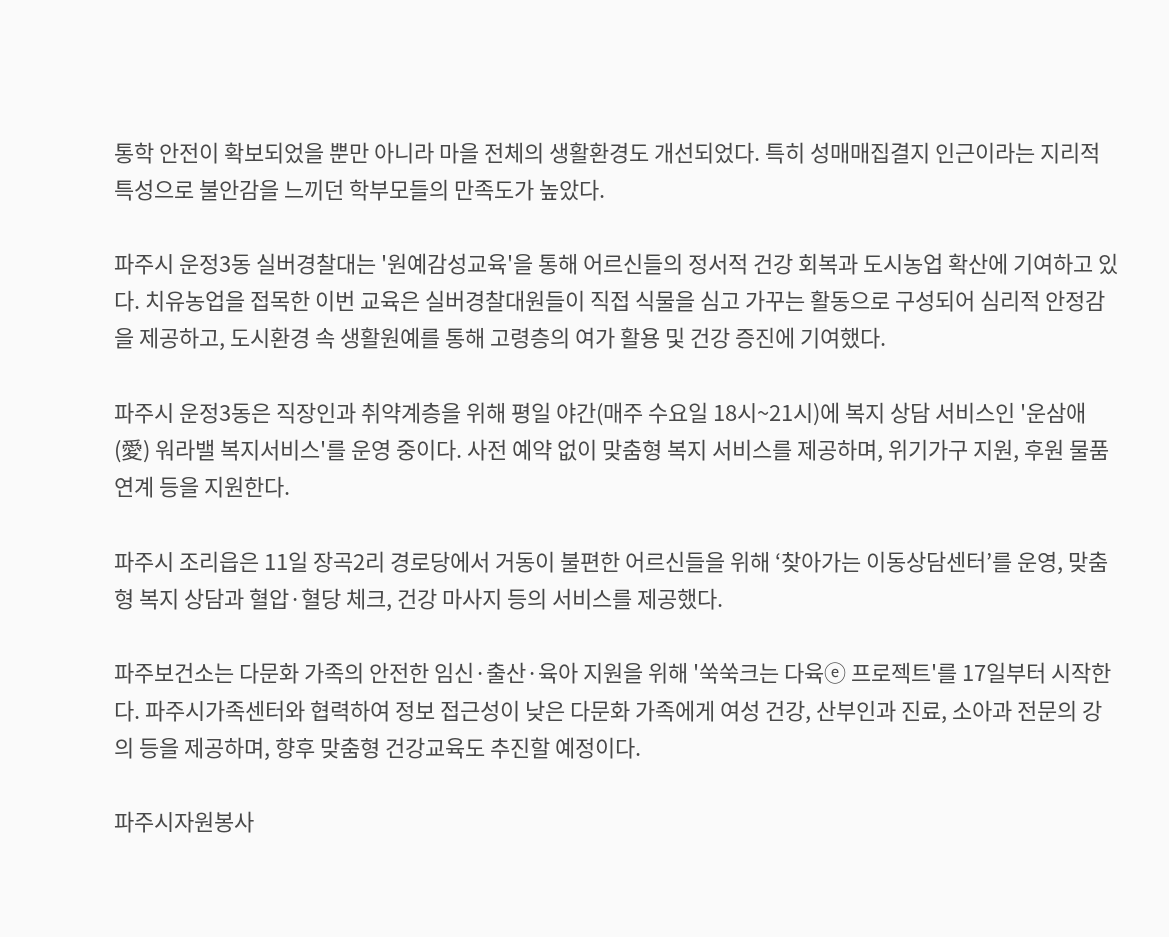통학 안전이 확보되었을 뿐만 아니라 마을 전체의 생활환경도 개선되었다. 특히 성매매집결지 인근이라는 지리적 특성으로 불안감을 느끼던 학부모들의 만족도가 높았다.

파주시 운정3동 실버경찰대는 '원예감성교육'을 통해 어르신들의 정서적 건강 회복과 도시농업 확산에 기여하고 있다. 치유농업을 접목한 이번 교육은 실버경찰대원들이 직접 식물을 심고 가꾸는 활동으로 구성되어 심리적 안정감을 제공하고, 도시환경 속 생활원예를 통해 고령층의 여가 활용 및 건강 증진에 기여했다.

파주시 운정3동은 직장인과 취약계층을 위해 평일 야간(매주 수요일 18시~21시)에 복지 상담 서비스인 '운삼애(愛) 워라밸 복지서비스'를 운영 중이다. 사전 예약 없이 맞춤형 복지 서비스를 제공하며, 위기가구 지원, 후원 물품 연계 등을 지원한다.

파주시 조리읍은 11일 장곡2리 경로당에서 거동이 불편한 어르신들을 위해 ‘찾아가는 이동상담센터’를 운영, 맞춤형 복지 상담과 혈압·혈당 체크, 건강 마사지 등의 서비스를 제공했다.

파주보건소는 다문화 가족의 안전한 임신·출산·육아 지원을 위해 '쑥쑥크는 다육ⓔ 프로젝트'를 17일부터 시작한다. 파주시가족센터와 협력하여 정보 접근성이 낮은 다문화 가족에게 여성 건강, 산부인과 진료, 소아과 전문의 강의 등을 제공하며, 향후 맞춤형 건강교육도 추진할 예정이다.

파주시자원봉사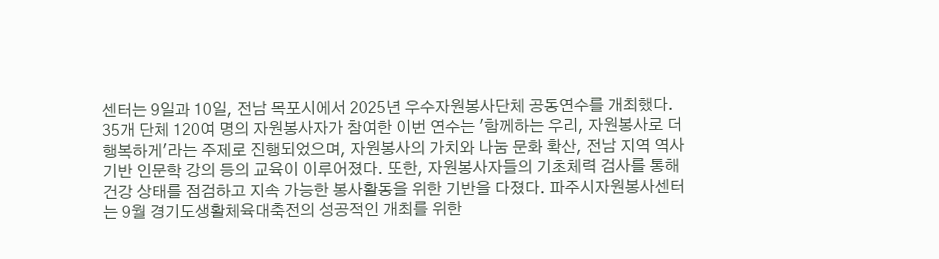센터는 9일과 10일, 전남 목포시에서 2025년 우수자원봉사단체 공동연수를 개최했다. 35개 단체 120여 명의 자원봉사자가 참여한 이번 연수는 '함께하는 우리, 자원봉사로 더 행복하게'라는 주제로 진행되었으며, 자원봉사의 가치와 나눔 문화 확산, 전남 지역 역사 기반 인문학 강의 등의 교육이 이루어졌다. 또한, 자원봉사자들의 기초체력 검사를 통해 건강 상태를 점검하고 지속 가능한 봉사활동을 위한 기반을 다졌다. 파주시자원봉사센터는 9월 경기도생활체육대축전의 성공적인 개최를 위한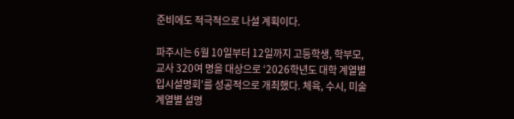준비에도 적극적으로 나설 계획이다.

파주시는 6월 10일부터 12일까지 고등학생, 학부모, 교사 320여 명을 대상으로 ‘2026학년도 대학 계열별 입시설명회’를 성공적으로 개최했다. 체육, 수시, 미술 계열별 설명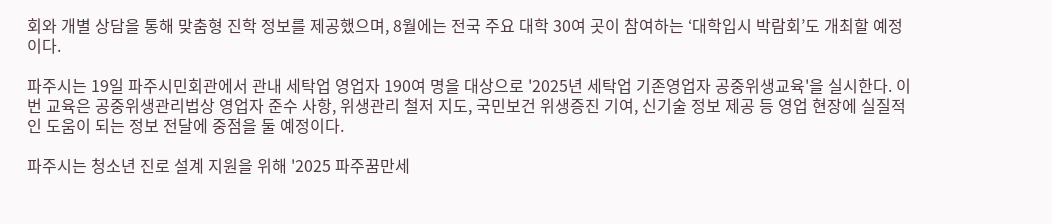회와 개별 상담을 통해 맞춤형 진학 정보를 제공했으며, 8월에는 전국 주요 대학 30여 곳이 참여하는 ‘대학입시 박람회’도 개최할 예정이다.

파주시는 19일 파주시민회관에서 관내 세탁업 영업자 190여 명을 대상으로 '2025년 세탁업 기존영업자 공중위생교육'을 실시한다. 이번 교육은 공중위생관리법상 영업자 준수 사항, 위생관리 철저 지도, 국민보건 위생증진 기여, 신기술 정보 제공 등 영업 현장에 실질적인 도움이 되는 정보 전달에 중점을 둘 예정이다.

파주시는 청소년 진로 설계 지원을 위해 '2025 파주꿈만세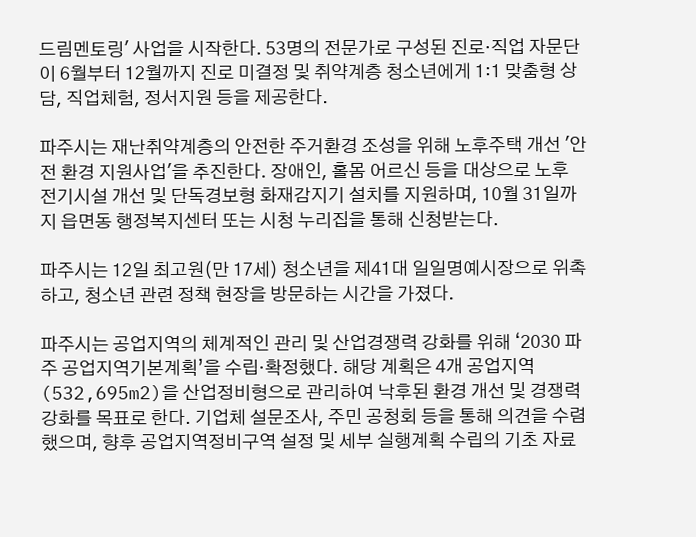드림멘토링' 사업을 시작한다. 53명의 전문가로 구성된 진로·직업 자문단이 6월부터 12월까지 진로 미결정 및 취약계층 청소년에게 1:1 맞춤형 상담, 직업체험, 정서지원 등을 제공한다.

파주시는 재난취약계층의 안전한 주거환경 조성을 위해 노후주택 개선 '안전 환경 지원사업'을 추진한다. 장애인, 홀몸 어르신 등을 대상으로 노후 전기시설 개선 및 단독경보형 화재감지기 설치를 지원하며, 10월 31일까지 읍면동 행정복지센터 또는 시청 누리집을 통해 신청받는다.

파주시는 12일 최고원(만 17세) 청소년을 제41대 일일명예시장으로 위촉하고, 청소년 관련 정책 현장을 방문하는 시간을 가졌다.

파주시는 공업지역의 체계적인 관리 및 산업경쟁력 강화를 위해 ‘2030 파주 공업지역기본계획’을 수립·확정했다. 해당 계획은 4개 공업지역(532,695m2)을 산업정비형으로 관리하여 낙후된 환경 개선 및 경쟁력 강화를 목표로 한다. 기업체 설문조사, 주민 공청회 등을 통해 의견을 수렴했으며, 향후 공업지역정비구역 설정 및 세부 실행계획 수립의 기초 자료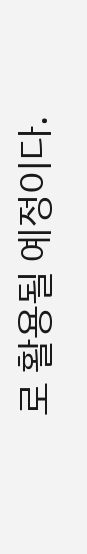로 활용될 예정이다.